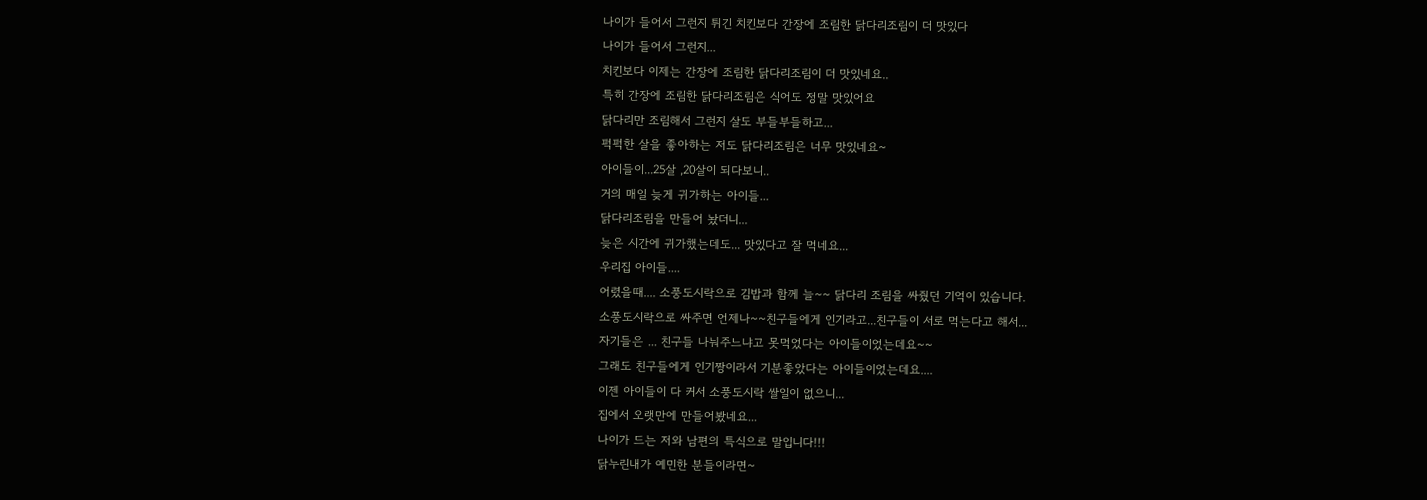나이가 들어서 그런지 튀긴 치킨보다 간장에 조림한 닭다리조림이 더 맛있다
나이가 들어서 그런지...
치킨보다 이제는 간장에 조림한 닭다리조림이 더 맛있네요..
특히 간장에 조림한 닭다리조림은 식어도 정말 맛있어요
닭다리만 조림해서 그런지 살도 부들부들하고...
퍽퍽한 살을 좋아하는 저도 닭다리조림은 너무 맛있네요~
아이들이...25살 ,20살이 되다보니..
거의 매일 늦게 귀가하는 아이들...
닭다리조림을 만들어 놨더니...
늦은 시간에 귀가했는데도... 맛있다고 잘 먹네요...
우리집 아이들....
어렸을때.... 소풍도시락으로 김밥과 함께 늘~~ 닭다리 조림을 싸줬던 기억이 있습니다.
소풍도시락으로 싸주면 언제나~~친구들에게 인기라고...친구들이 서로 먹는다고 해서...
자기들은 ... 친구들 나눠주느냐고 못먹었다는 아이들이었는데요~~
그래도 친구들에게 인기짱이라서 기분좋았다는 아이들이었는데요....
이젠 아이들이 다 커서 소풍도시락 쌀일이 없으니...
집에서 오랫만에 만들어봤네요...
나이가 드는 저와 남편의 특식으로 말입니다!!!
닭누린내가 예민한 분들이라면~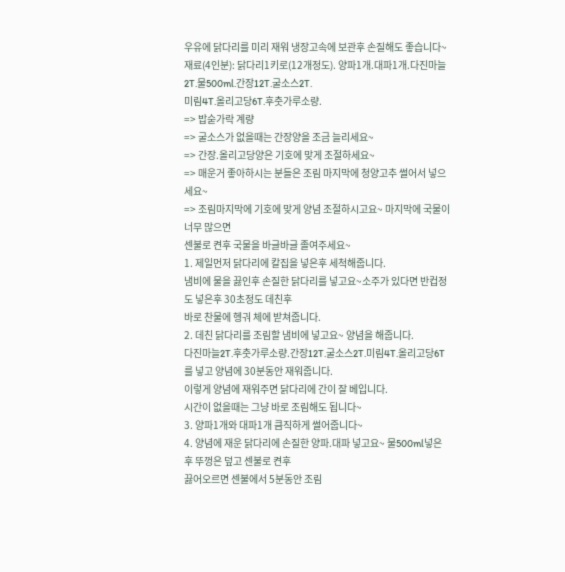우유에 닭다리를 미리 재워 냉장고속에 보관후 손질해도 좋습니다~
재료(4인분): 닭다리1키로(12개정도). 양파1개.대파1개.다진마늘2T.물500ml.간장12T.굴소스2T.
미림4T.올리고당6T.후춧가루소량.
=> 밥숟가락 계량
=> 굴소스가 없을때는 간장양을 조금 늘리세요~
=> 간장.올리고당양은 기호에 맞게 조절하세요~
=> 매운거 좋아하시는 분들은 조림 마지막에 청양고추 썰어서 넣으세요~
=> 조림마지막에 기호에 맞게 양념 조절하시고요~ 마지막에 국물이 너무 많으면
센불로 켠후 국물을 바글바글 졸여주세요~
1. 제일먼저 닭다리에 칼집을 넣은후 세척해줍니다.
냄비에 물을 끓인후 손질한 닭다리를 넣고요~소주가 있다면 반컵정도 넣은후 30초정도 데친후
바로 찬물에 헹궈 체에 받쳐줍니다.
2. 데친 닭다리를 조림할 냄비에 넣고요~ 양념을 해줍니다.
다진마늘2T.후춧가루소량.간장12T.굴소스2T.미림4T.올리고당6T를 넣고 양념에 30분동안 재워줍니다.
이렇게 양념에 재워주면 닭다리에 간이 잘 베입니다.
시간이 없을때는 그냥 바로 조림해도 됩니다~
3. 양파1개와 대파1개 큼직하게 썰어줍니다~
4. 양념에 재운 닭다리에 손질한 양파.대파 넣고요~ 물500ml넣은후 뚜껑은 덮고 센불로 켠후
끓어오르면 센불에서 5분동안 조림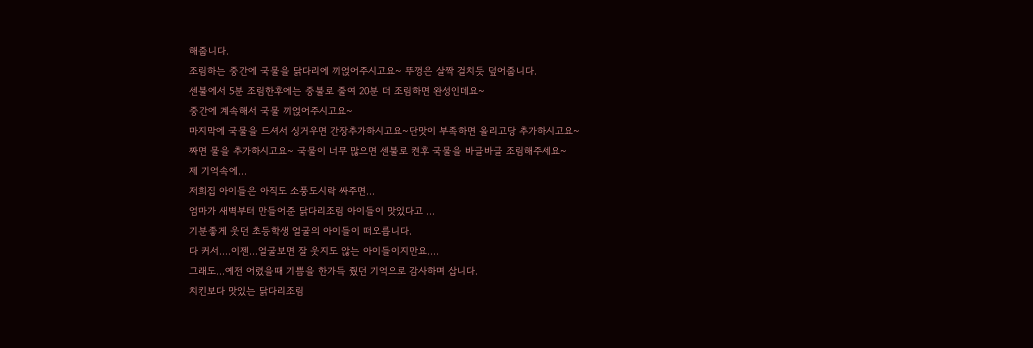해줍니다.
조림하는 중간에 국물을 닭다리에 끼얹어주시고요~ 뚜껑은 살짝 걸치듯 덮어줍니다.
센불에서 5분 조림한후에는 중불로 줄여 20분 더 조림하면 완성인데요~
중간에 계속해서 국물 끼얹어주시고요~
마지막에 국물을 드셔서 싱거우면 간장추가하시고요~단맛이 부족하면 올리고당 추가하시고요~
짜면 물을 추가하시고요~ 국물이 너무 많으면 센불로 켠후 국물을 바글바글 조림해주세요~
제 기억속에...
저희집 아이들은 아직도 소풍도시락 싸주면...
엄마가 새벽부터 만들어준 닭다리조림 아이들이 맛있다고 ...
기분좋게 웃던 초등학생 얼굴의 아이들이 떠오릅니다.
다 커서....이젠...얼굴보면 잘 웃지도 않는 아이들이지만요....
그래도...예전 어렸을때 기쁨을 한가득 줬던 기억으로 감사하며 삽니다.
치킨보다 맛있는 닭다리조림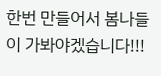한번 만들어서 봄나들이 가봐야겠습니다!!!